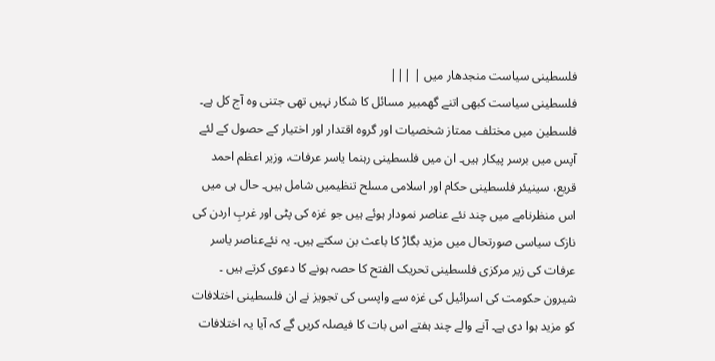فلسطینی سیاست منجدھار میں | |||
فلسطینی سیاست کبھی اتنے گھمبیر مسائل کا شکار نہیں تھی جتنی وہ آج کل ہے۔ فلسطین میں مختلف ممتاز شخصیات اور گروہ اقتدار اور اختیار کے حصول کے لئے آپس میں برسر پیکار ہیں۔ ان میں فلسطینی رہنما یاسر عرفات، وزیر اعظم احمد قریع، سینیئر فلسطینی حکام اور اسلامی مسلح تنظیمیں شامل ہیں۔ حال ہی میں اس منظرنامے میں چند نئے عناصر نمودار ہوئے ہیں جو غزہ کی پٹی اور غربِ اردن کی نازک سیاسی صورتحال میں مزید بگاڑ کا باعث بن سکتے ہیں۔ یہ نئےعناصر یاسر عرفات کی زیر مرکزی فلسطینی تحریک الفتح کا حصہ ہونے کا دعوی کرتے ہیں ۔ شیرون حکومت کی اسرائیل کی غزہ سے واپسی کی تجویز نے ان فلسطینی اختلافات کو مزید ہوا دی ہے۔ آنے والے چند ہفتے اس بات کا فیصلہ کریں گے کہ آیا یہ اختلافات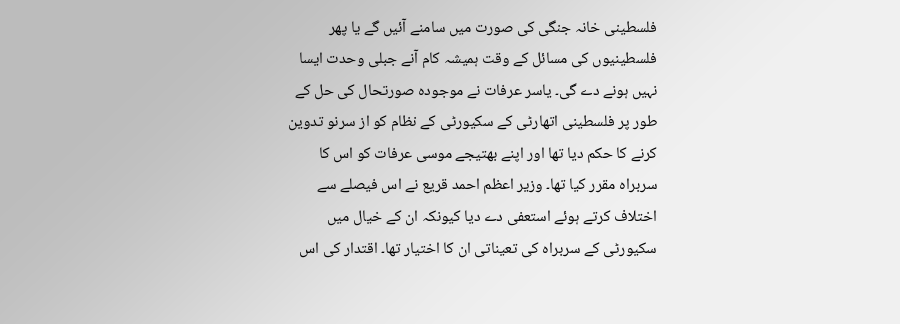فلسطینی خانہ جنگی کی صورت میں سامنے آئیں گے یا پھر فلسطینیوں کی مسائل کے وقت ہمیشہ کام آنے جبلی وحدت ایسا نہیں ہونے دے گی۔ یاسر عرفات نے موجودہ صورتحال کی حل کے طور پر فلسطینی اتھارٹی کے سکیورٹی کے نظام کو از سرنو تدوین کرنے کا حکم دیا تھا اور اپنے بھتیجے موسی عرفات کو اس کا سربراہ مقرر کیا تھا۔ وزیر اعظم احمد قریع نے اس فیصلے سے اختلاف کرتے ہوئے استعفی دے دیا کیونکہ ان کے خیال میں سکیورٹی کے سربراہ کی تعیناتی ان کا اختیار تھا۔ اقتدار کی اس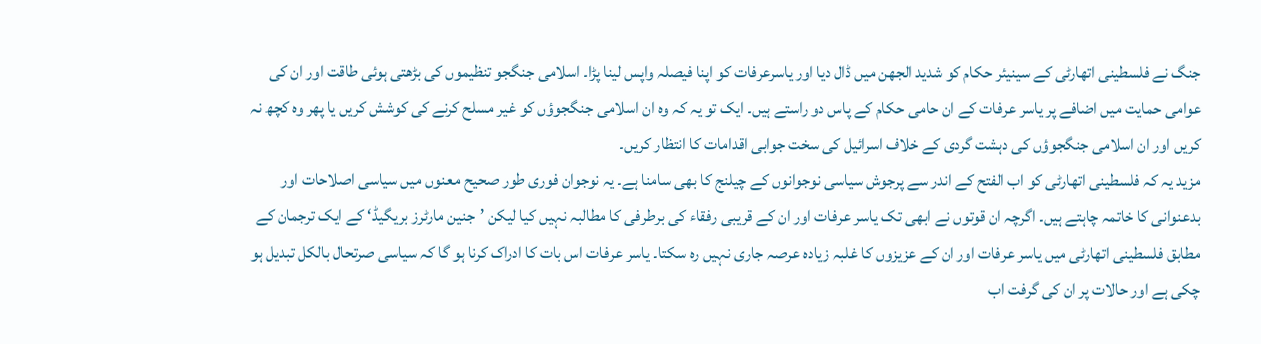جنگ نے فلسطینی اتھارٹی کے سینیئر حکام کو شدید الجھن میں ڈال دیا اور یاسرعرفات کو اپنا فیصلہ واپس لینا پڑا۔ اسلامی جنگجو تنظیموں کی بڑھتی ہوئی طاقت اور ان کی عوامی حمایت میں اضافے پر یاسر عرفات کے ان حامی حکام کے پاس دو راستے ہیں۔ ایک تو یہ کہ وہ ان اسلامی جنگجوؤں کو غیر مسلح کرنے کی کوشش کریں یا پھر وہ کچھ نہ کریں اور ان اسلامی جنگجوؤں کی دہشت گردی کے خلاف اسرائیل کی سخت جوابی اقدامات کا انتظار کریں۔
مزید یہ کہ فلسطینی اتھارٹی کو اب الفتح کے اندر سے پرجوش سیاسی نوجوانوں کے چیلنج کا بھی سامنا ہے۔ یہ نوجوان فوری طور صحیح معنوں میں سیاسی اصلاحات اور بدعنوانی کا خاتمہ چاہتے ہیں۔ اگرچہ ان قوتوں نے ابھی تک یاسر عرفات اور ان کے قریبی رفقاء کی برطرفی کا مطالبہ نہیں کیا لیکن ’جنین مارٹرز بریگیڈ‘ کے ایک ترجمان کے مطابق فلسطینی اتھارٹی میں یاسر عرفات اور ان کے عزیزوں کا غلبہ زیادہ عرصہ جاری نہیں رہ سکتا۔ یاسر عرفات اس بات کا ادراک کرنا ہو گا کہ سیاسی صرتحال بالکل تبدیل ہو چکی ہے اور حالات پر ان کی گرفت اب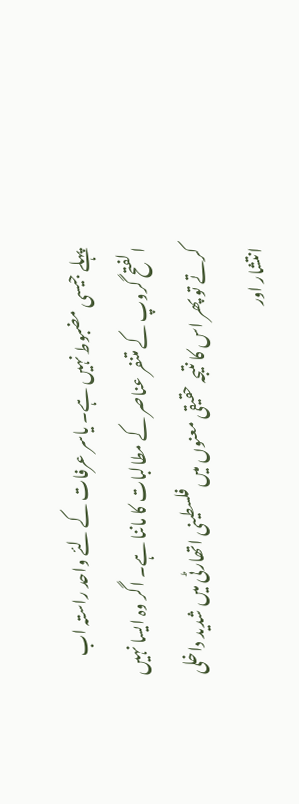پہلے جیسی مضبوط نہیں ہے۔ یاسر عرفات کے لئے واحد راستہ اب الفتح گروپ کے متنفر عناصر کے مطالبات کا ماننا ہے۔ اگر وہ ایسا نہیں کرتے تو پھر اس کا نتیجہ حقیقی معنوں میں فلسطینی اتھارٹی میں شدید داخلی انتشار اور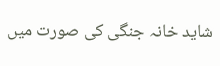شاید خانہ جنگی کی صورت میں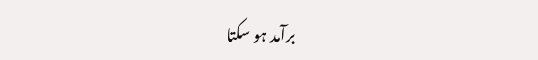برآمد ہو سکتا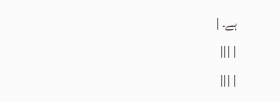ہے۔ |
| |||
| |||